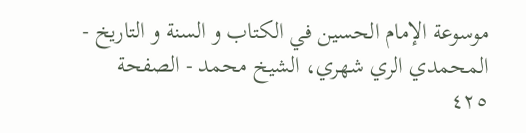موسوعة الإمام الحسين في الكتاب و السنة و التاريخ - المحمدي الري شهري، الشيخ محمد - الصفحة ٤٢٥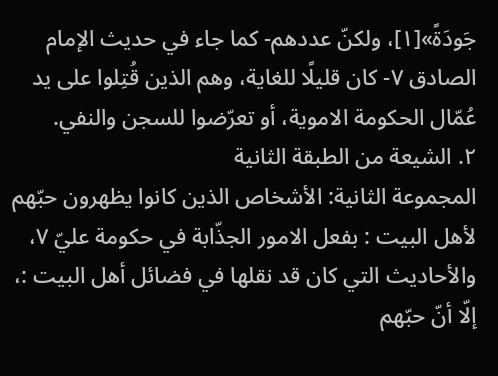جَودَةً»[١]، ولكنّ عددهم- كما جاء في حديث الإمام الصادق ٧- كان قليلًا للغاية، وهم الذين قُتِلوا على يد عُمّال الحكومة الاموية، أو تعرّضوا للسجن والنفي.
٢. الشيعة من الطبقة الثانية
المجموعة الثانية: الأشخاص الذين كانوا يظهرون حبّهم لأهل البيت : بفعل الامور الجذّابة في حكومة عليّ ٧، والأحاديث التي كان قد نقلها في فضائل أهل البيت :، إلّا أنّ حبّهم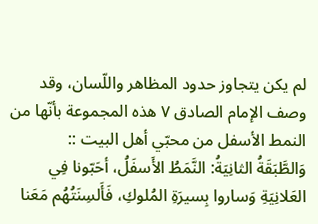لم يكن يتجاوز حدود المظاهر واللّسان، وقد وصف الإمام الصادق ٧ هذه المجموعة بأنّها من النمط الأسفل من محبّي أهل البيت ::
وَالطَّبَقَةُ الثانِيَةُ: النَّمَطُ الأَسفَلُ، أحَبّونا فِي العَلانِيَةِ وَساروا بِسيرَةِ المُلوكِ، فَأَلسِنَتُهُم مَعَنا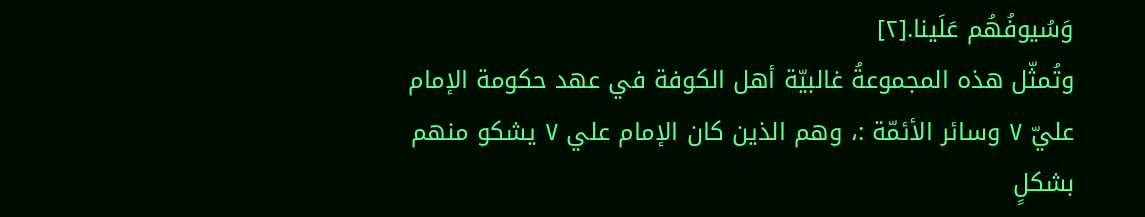وَسُيوفُهُم عَلَينا.[٢]
وتُمثّل هذه المجموعةُ غالبيّة أهل الكوفة في عهد حكومة الإمام عليّ ٧ وسائر الأئمّة :، وهم الذين كان الإمام علي ٧ يشكو منهم بشكلٍ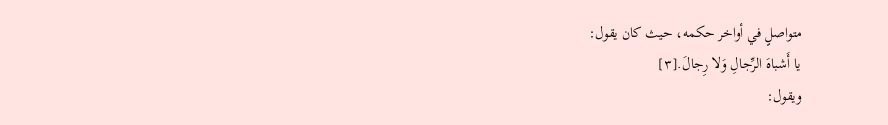متواصلٍ في أواخر حكمه، حيث كان يقول:
يا أَشباهَ الرِّجالِ وَلا رِجالَ.[٣]
ويقول: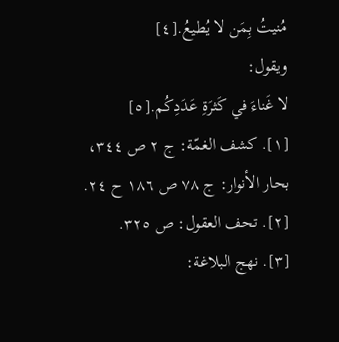مُنيتُ بِمَن لا يُطيعُ.[٤]
ويقول:
لا غَناءَ في كَثرَةِ عَدَدِكُم.[٥]
[١]. كشف الغمّة: ج ٢ ص ٣٤٤، بحار الأنوار: ج ٧٨ ص ١٨٦ ح ٢٤.
[٢]. تحف العقول: ص ٣٢٥.
[٣]. نهج البلاغة: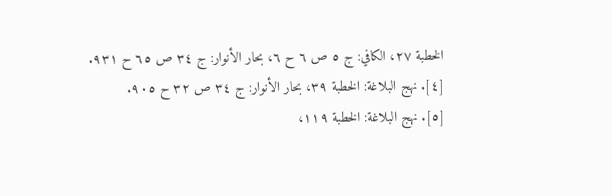الخطبة ٢٧، الكافي: ج ٥ ص ٦ ح ٦، بحار الأنوار: ج ٣٤ ص ٦٥ ح ٩٣١.
[٤]. نهج البلاغة: الخطبة ٣٩، بحار الأنوار: ج ٣٤ ص ٣٢ ح ٩٠٥.
[٥]. نهج البلاغة: الخطبة ١١٩،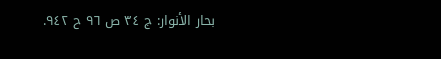بحار الأنوار: ج ٣٤ ص ٩٦ ح ٩٤٢.